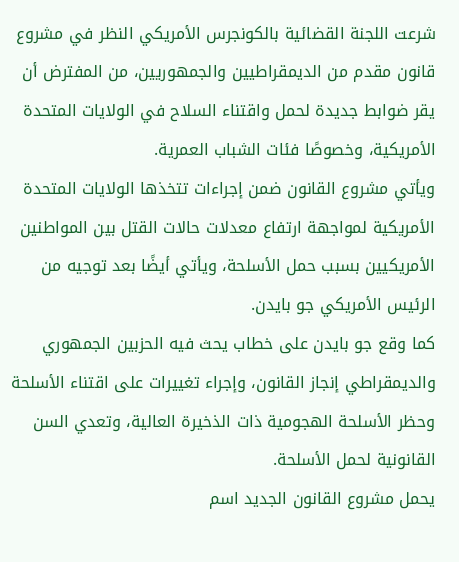شرعت اللجنة القضائية بالكونجرس الأمريكي النظر في مشروع قانون مقدم من الديمقراطيين والجمهوريين، من المفترض أن يقر ضوابط جديدة لحمل واقتناء السلاح في الولايات المتحدة الأمريكية، وخصوصًا فئات الشباب العمرية.
ويأتي مشروع القانون ضمن إجراءات تتخذها الولايات المتحدة الأمريكية لمواجهة ارتفاع معدلات حالات القتل بين المواطنين الأمريكيين بسبب حمل الأسلحة، ويأتي أيضًا بعد توجيه من الرئيس الأمريكي جو بايدن.
كما وقع جو بايدن على خطاب يحث فيه الحزبين الجمهوري والديمقراطي إنجاز القانون، وإجراء تغييرات على اقتناء الأسلحة وحظر الأسلحة الهجومية ذات الذخيرة العالية، وتعدي السن القانونية لحمل الأسلحة.
يحمل مشروع القانون الجديد اسم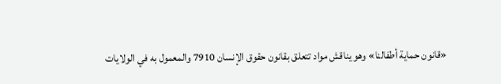«قانون حماية أطفالنا» وهو يناقش مواد تتعلق بقانون حقوق الإنسان 7910 والمعمول به في الولايات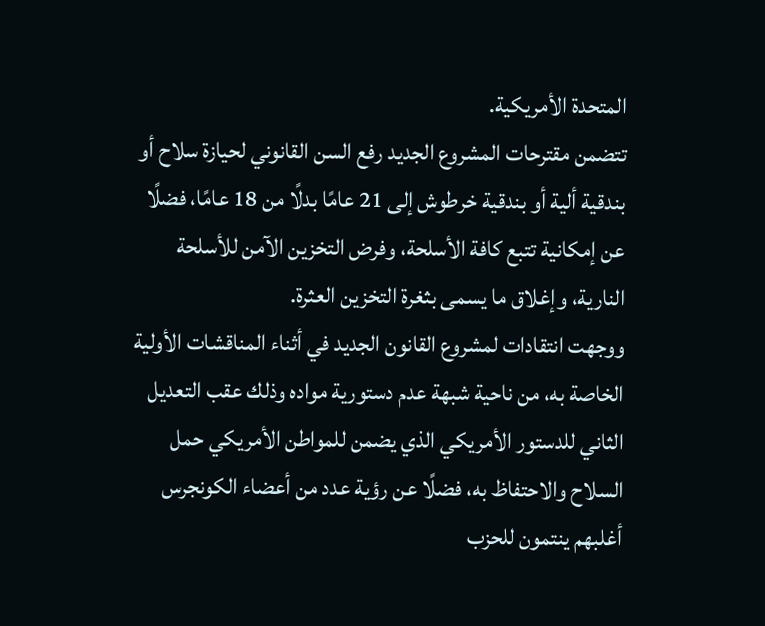المتحدة الأمريكية.
تتضمن مقترحات المشروع الجديد رفع السن القانوني لحيازة سلاح أو بندقية ألية أو بندقية خرطوش إلى 21 عامًا بدلًا من 18 عامًا، فضلًا عن إمكانية تتبع كافة الأسلحة، وفرض التخزين الآمن للأسلحة النارية، وإغلاق ما يسمى بثغرة التخزين العثرة.
ووجهت انتقادات لمشروع القانون الجديد في أثناء المناقشات الأولية الخاصة به، من ناحية شبهة عدم دستورية مواده وذلك عقب التعديل الثاني للدستور الأمريكي الذي يضمن للمواطن الأمريكي حمل السلاح والاحتفاظ به، فضلًا عن رؤية عدد من أعضاء الكونجرس أغلبهم ينتمون للحزب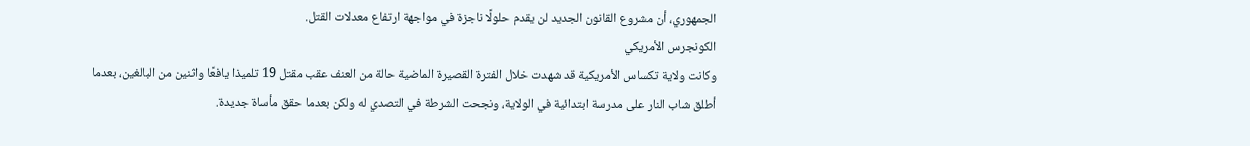الجمهوري، أن مشروع القانون الجديد لن يقدم حلولًا ناجزة في مواجهة ارتفاع معدلات القتل.
الكونجرس الأمريكي
وكانت ولاية تكساس الأمريكية قد شهدت خلال الفترة القصيرة الماضية حالة من العنف عقب مقتل 19 تلميذا يافعًا واثنين من البالغين، بعدما أطلق شاب النار على مدرسة ابتدائية في الولاية، ونجحت الشرطة في التصدي له ولكن بعدما حقق مأساة جديدة.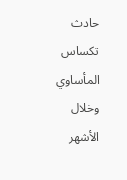حادث تكساس المأساوي
وخلال الأشهر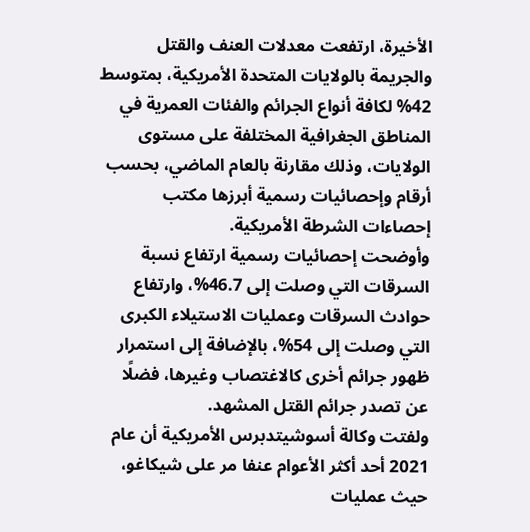الأخيرة، ارتفعت معدلات العنف والقتل والجريمة بالولايات المتحدة الأمريكية، بمتوسط 42% لكافة أنواع الجرائم والفئات العمرية في المناطق الجغرافية المختلفة على مستوى الولايات، وذلك مقارنة بالعام الماضي، بحسب أرقام وإحصائيات رسمية أبرزها مكتب إحصاءات الشرطة الأمريكية.
وأوضحت إحصائيات رسمية ارتفاع نسبة السرقات التي وصلت إلى 46.7%، وارتفاع حوادث السرقات وعمليات الاستيلاء الكبرى التي وصلت إلى 54%، بالإضافة إلى استمرار ظهور جرائم أخرى كالاغتصاب وغيرها، فضلًا عن تصدر جرائم القتل المشهد.
ولفتت وكالة أسوشيتدبرس الأمريكية أن عام 2021 أحد أكثر الأعوام عنفا مر على شيكاغو، حيث عمليات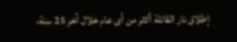إطلاق نار القاتلة أكثر من أى عام خلال آخر 25 سنة،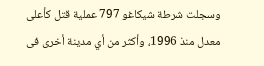وسجلت شرطة شيكاغو 797 عملية قتل كأعلى معدل منذ 1996، وأكثر من أي مدينة أخرى فى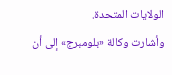الولايات المتحدة.
وأشارت وكالة «بلومبرج» إلى أن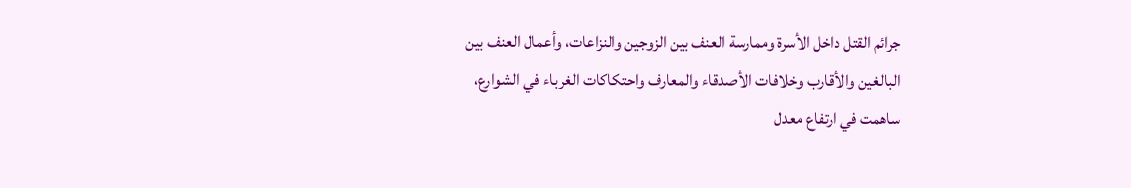جرائم القتل داخل الأسرة وممارسة العنف بين الزوجين والنزاعات، وأعمال العنف بين البالغين والأقارب وخلافات الأصدقاء والمعارف واحتكاكات الغرباء في الشوارع، ساهمت في ارتفاع معدل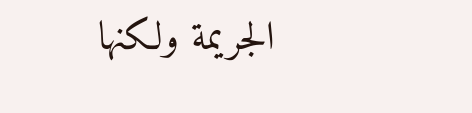الجريمة ولكنها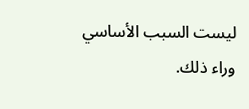ليست السبب الأساسي وراء ذلك.